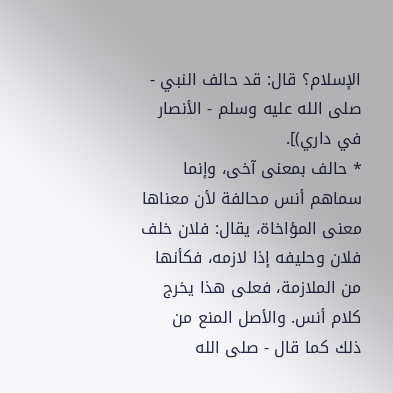الإسلام؟ قال: قد حالف النبي - صلى الله عليه وسلم - الأنصار في داري)].
* حالف بمعنى آخى، وإنما سماهم أنس محالفة لأن معناها معنى المؤاخاة، يقال: فلان خلف فلان وحليفه إذا لازمه، فكأنها من الملازمة، فعلى هذا يخرج كلام أنس. والأصل المنع من ذلك كما قال - صلى الله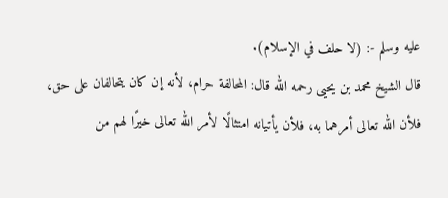عليه وسلم -: (لا حلف في الإسلام).
قال الشيخ محمد بن يحيى رحمه الله قال: المحالفة حرام، لأنه إن كان يتحالفان على حق، فلأن الله تعالى أمرهما به، فلأن يأتيانه امتثالًا لأمر الله تعالى خيرًا لهم من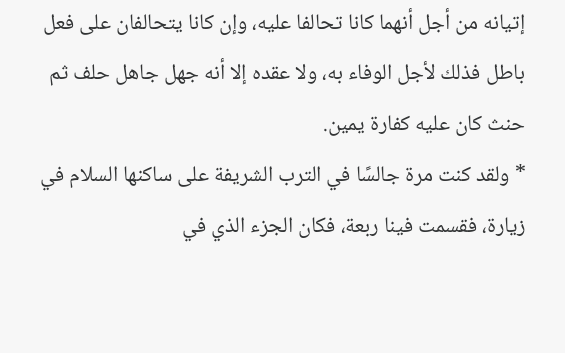إتيانه من أجل أنهما كانا تحالفا عليه، وإن كانا يتحالفان على فعل باطل فذلك لأجل الوفاء به، ولا عقده إلا أنه جهل جاهل حلف ثم حنث كان عليه كفارة يمين.
* ولقد كنت مرة جالسًا في الترب الشريفة على ساكنها السلام في زيارة، فقسمت فينا ربعة، فكان الجزء الذي في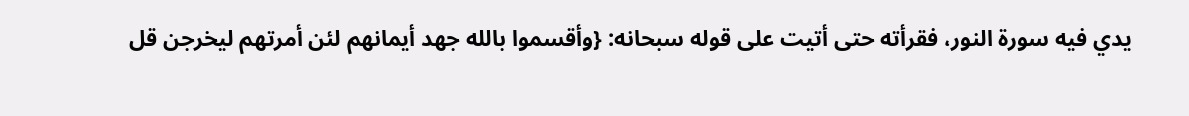يدي فيه سورة النور، فقرأته حتى أتيت على قوله سبحانه: {وأقسموا بالله جهد أيمانهم لئن أمرتهم ليخرجن قل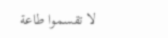لا تقسموا طاعة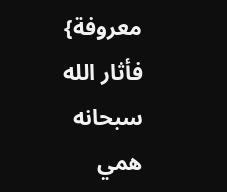معروفة} فأثار الله سبحانه همي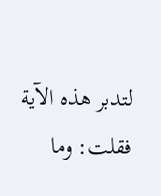لتدبر هذه الآية فقلت: وما